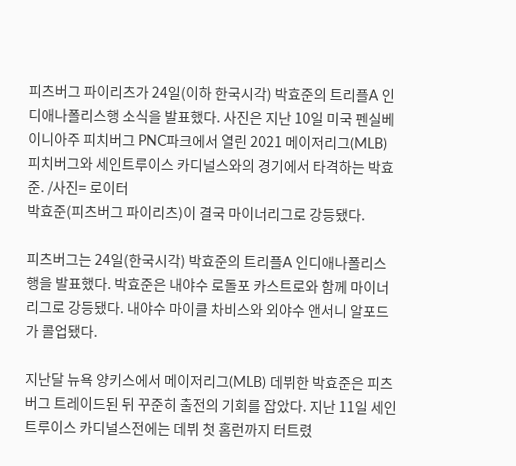피츠버그 파이리츠가 24일(이하 한국시각) 박효준의 트리플A 인디애나폴리스행 소식을 발표했다. 사진은 지난 10일 미국 펜실베이니아주 피치버그 PNC파크에서 열린 2021 메이저리그(MLB) 피치버그와 세인트루이스 카디널스와의 경기에서 타격하는 박효준. /사진= 로이터
박효준(피츠버그 파이리츠)이 결국 마이너리그로 강등됐다.

피츠버그는 24일(한국시각) 박효준의 트리플A 인디애나폴리스행을 발표했다. 박효준은 내야수 로돌포 카스트로와 함께 마이너리그로 강등됐다. 내야수 마이클 차비스와 외야수 앤서니 알포드가 콜업됐다.

지난달 뉴욕 양키스에서 메이저리그(MLB) 데뷔한 박효준은 피츠버그 트레이드된 뒤 꾸준히 출전의 기회를 잡았다. 지난 11일 세인트루이스 카디널스전에는 데뷔 첫 홈런까지 터트렸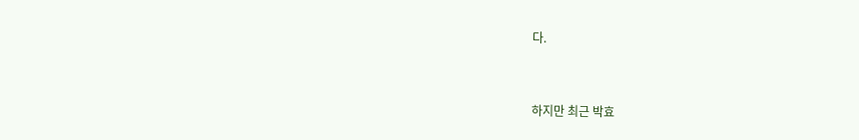다.


하지만 최근 박효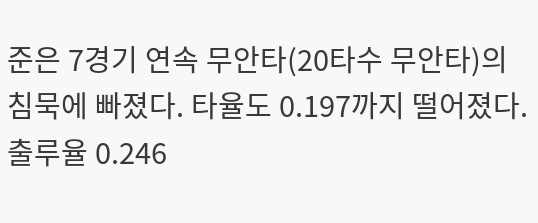준은 7경기 연속 무안타(20타수 무안타)의 침묵에 빠졌다. 타율도 0.197까지 떨어졌다. 출루율 0.246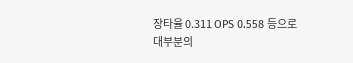장타율 0.311 OPS 0.558 등으로 대부분의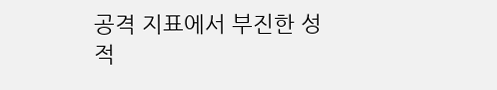공격 지표에서 부진한 성적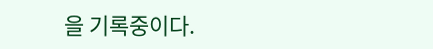을 기록중이다.